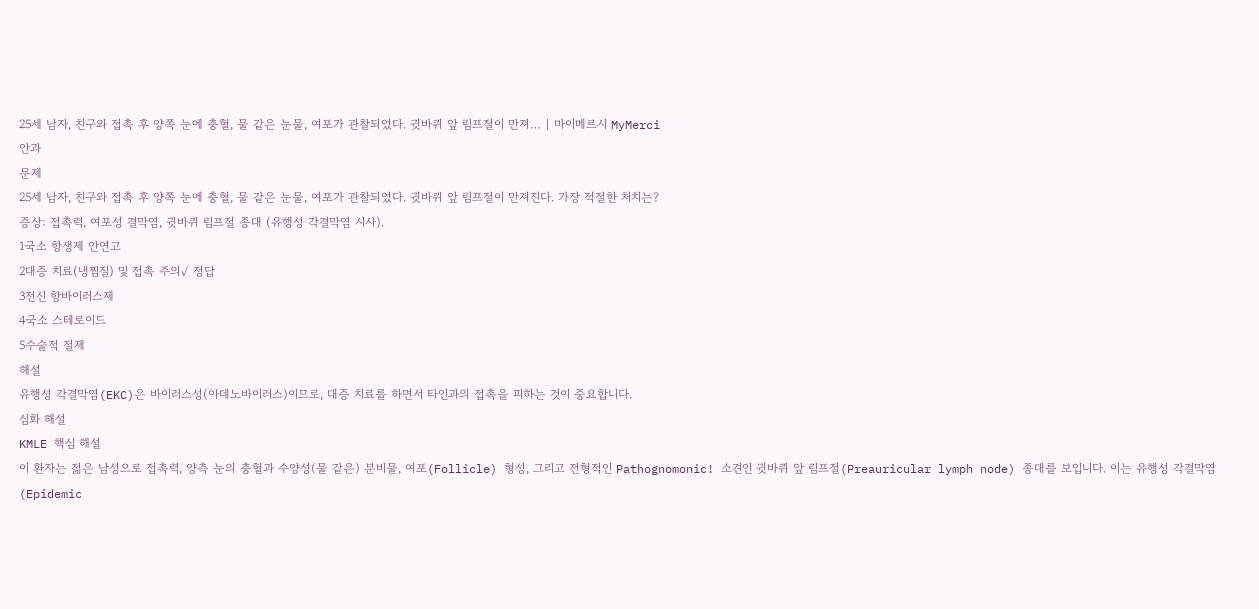25세 남자, 친구와 접촉 후 양쪽 눈에 충혈, 물 같은 눈물, 여포가 관찰되었다. 귓바퀴 앞 림프절이 만져… | 마이메르시 MyMerci
안과
문제
25세 남자, 친구와 접촉 후 양쪽 눈에 충혈, 물 같은 눈물, 여포가 관찰되었다. 귓바퀴 앞 림프절이 만져진다. 가장 적절한 처치는?
증상: 접촉력, 여포성 결막염, 귓바퀴 림프절 종대 (유행성 각결막염 시사).
1국소 항생제 안연고
2대증 치료(냉찜질) 및 접촉 주의✓ 정답
3전신 항바이러스제
4국소 스테로이드
5수술적 절제
해설
유행성 각결막염(EKC)은 바이러스성(아데노바이러스)이므로, 대증 치료를 하면서 타인과의 접촉을 피하는 것이 중요합니다.
심화 해설
KMLE 핵심 해설
이 환자는 젊은 남성으로 접촉력, 양측 눈의 충혈과 수양성(물 같은) 분비물, 여포(Follicle) 형성, 그리고 전형적인 Pathognomonic! 소견인 귓바퀴 앞 림프절(Preauricular lymph node) 종대를 보입니다. 이는 유행성 각결막염(Epidemic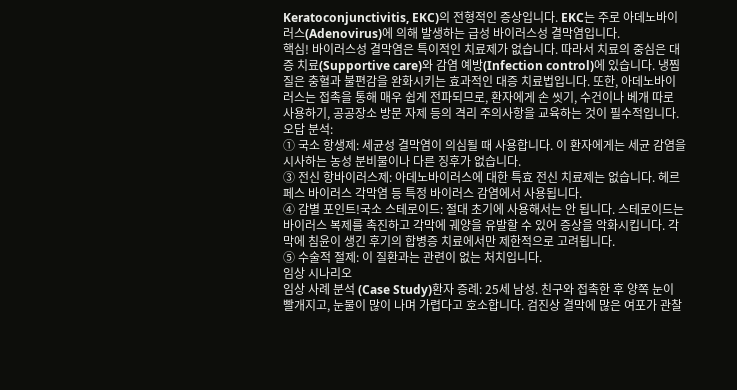Keratoconjunctivitis, EKC)의 전형적인 증상입니다. EKC는 주로 아데노바이러스(Adenovirus)에 의해 발생하는 급성 바이러스성 결막염입니다.
핵심! 바이러스성 결막염은 특이적인 치료제가 없습니다. 따라서 치료의 중심은 대증 치료(Supportive care)와 감염 예방(Infection control)에 있습니다. 냉찜질은 충혈과 불편감을 완화시키는 효과적인 대증 치료법입니다. 또한, 아데노바이러스는 접촉을 통해 매우 쉽게 전파되므로, 환자에게 손 씻기, 수건이나 베개 따로 사용하기, 공공장소 방문 자제 등의 격리 주의사항을 교육하는 것이 필수적입니다.
오답 분석:
① 국소 항생제: 세균성 결막염이 의심될 때 사용합니다. 이 환자에게는 세균 감염을 시사하는 농성 분비물이나 다른 징후가 없습니다.
③ 전신 항바이러스제: 아데노바이러스에 대한 특효 전신 치료제는 없습니다. 헤르페스 바이러스 각막염 등 특정 바이러스 감염에서 사용됩니다.
④ 감별 포인트!국소 스테로이드: 절대 초기에 사용해서는 안 됩니다. 스테로이드는 바이러스 복제를 촉진하고 각막에 궤양을 유발할 수 있어 증상을 악화시킵니다. 각막에 침윤이 생긴 후기의 합병증 치료에서만 제한적으로 고려됩니다.
⑤ 수술적 절제: 이 질환과는 관련이 없는 처치입니다.
임상 시나리오
임상 사례 분석 (Case Study)환자 증례: 25세 남성. 친구와 접촉한 후 양쪽 눈이 빨개지고, 눈물이 많이 나며 가렵다고 호소합니다. 검진상 결막에 많은 여포가 관찰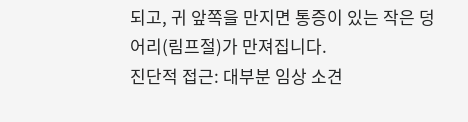되고, 귀 앞쪽을 만지면 통증이 있는 작은 덩어리(림프절)가 만져집니다.
진단적 접근: 대부분 임상 소견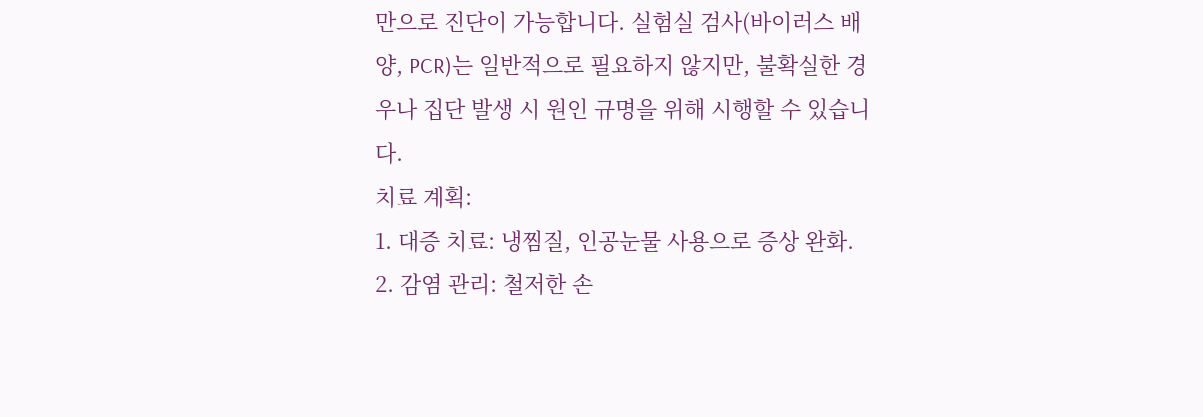만으로 진단이 가능합니다. 실험실 검사(바이러스 배양, PCR)는 일반적으로 필요하지 않지만, 불확실한 경우나 집단 발생 시 원인 규명을 위해 시행할 수 있습니다.
치료 계획:
1. 대증 치료: 냉찜질, 인공눈물 사용으로 증상 완화.
2. 감염 관리: 철저한 손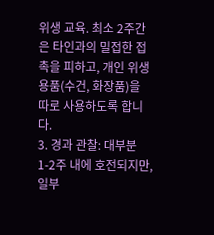위생 교육. 최소 2주간은 타인과의 밀접한 접촉을 피하고, 개인 위생용품(수건, 화장품)을 따로 사용하도록 합니다.
3. 경과 관찰: 대부분 1-2주 내에 호전되지만, 일부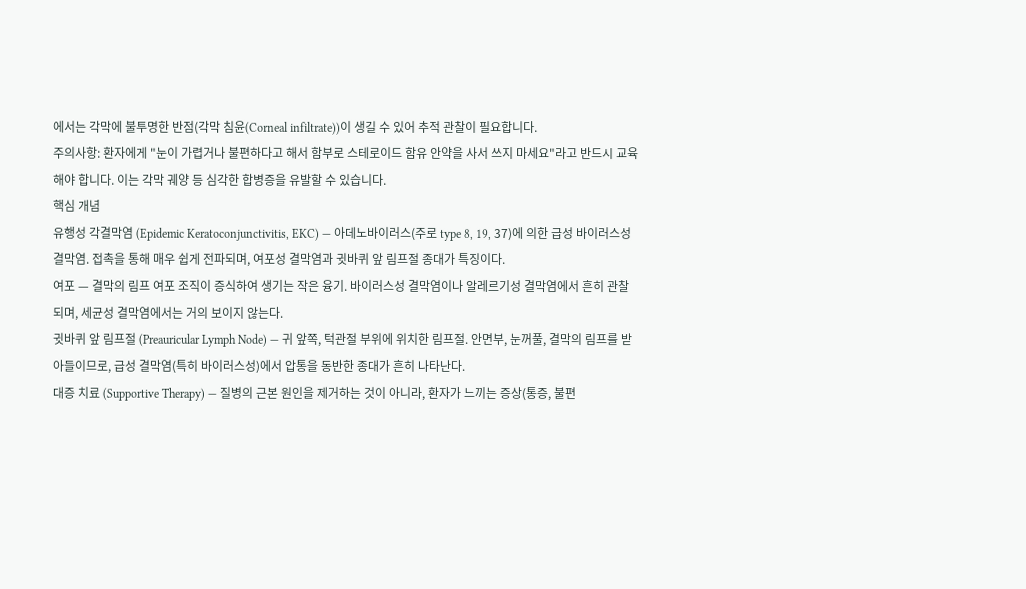에서는 각막에 불투명한 반점(각막 침윤(Corneal infiltrate))이 생길 수 있어 추적 관찰이 필요합니다.
주의사항: 환자에게 "눈이 가렵거나 불편하다고 해서 함부로 스테로이드 함유 안약을 사서 쓰지 마세요"라고 반드시 교육해야 합니다. 이는 각막 궤양 등 심각한 합병증을 유발할 수 있습니다.
핵심 개념
유행성 각결막염 (Epidemic Keratoconjunctivitis, EKC) — 아데노바이러스(주로 type 8, 19, 37)에 의한 급성 바이러스성 결막염. 접촉을 통해 매우 쉽게 전파되며, 여포성 결막염과 귓바퀴 앞 림프절 종대가 특징이다.
여포 — 결막의 림프 여포 조직이 증식하여 생기는 작은 융기. 바이러스성 결막염이나 알레르기성 결막염에서 흔히 관찰되며, 세균성 결막염에서는 거의 보이지 않는다.
귓바퀴 앞 림프절 (Preauricular Lymph Node) — 귀 앞쪽, 턱관절 부위에 위치한 림프절. 안면부, 눈꺼풀, 결막의 림프를 받아들이므로, 급성 결막염(특히 바이러스성)에서 압통을 동반한 종대가 흔히 나타난다.
대증 치료 (Supportive Therapy) — 질병의 근본 원인을 제거하는 것이 아니라, 환자가 느끼는 증상(통증, 불편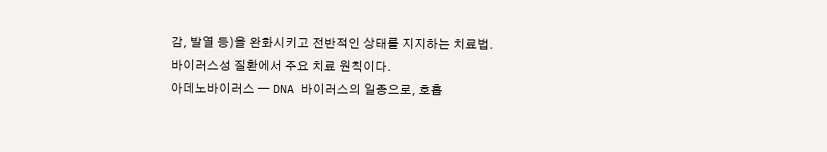감, 발열 등)을 완화시키고 전반적인 상태를 지지하는 치료법. 바이러스성 질환에서 주요 치료 원칙이다.
아데노바이러스 — DNA 바이러스의 일종으로, 호흡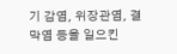기 감염, 위장관염, 결막염 등을 일으킨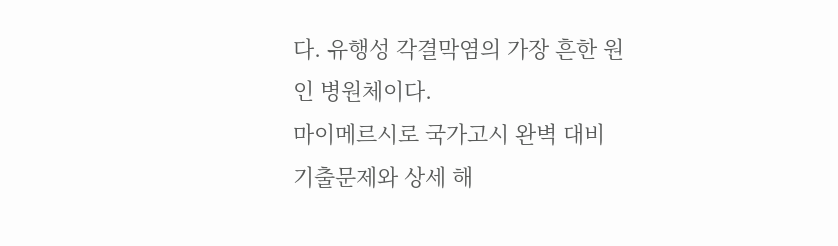다. 유행성 각결막염의 가장 흔한 원인 병원체이다.
마이메르시로 국가고시 완벽 대비
기출문제와 상세 해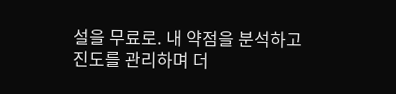설을 무료로. 내 약점을 분석하고 진도를 관리하며 더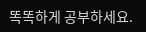똑똑하게 공부하세요.